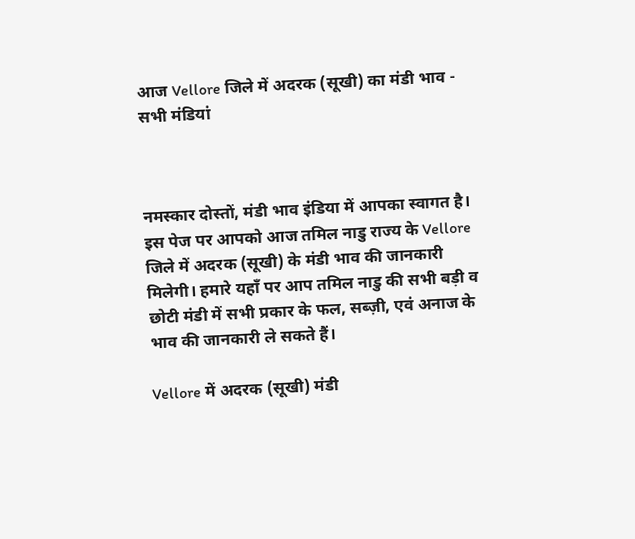आज Vellore जिले में अदरक (सूखी) का मंडी भाव - सभी मंडियां



नमस्कार दोस्तों, मंडी भाव इंडिया में आपका स्वागत है। इस पेज पर आपको आज तमिल नाडु राज्य के Vellore जिले में अदरक (सूखी) के मंडी भाव की जानकारी मिलेगी। हमारे यहाँ पर आप तमिल नाडु की सभी बड़ी व छोटी मंडी में सभी प्रकार के फल, सब्ज़ी, एवं अनाज के भाव की जानकारी ले सकते हैं।

Vellore में अदरक (सूखी) मंडी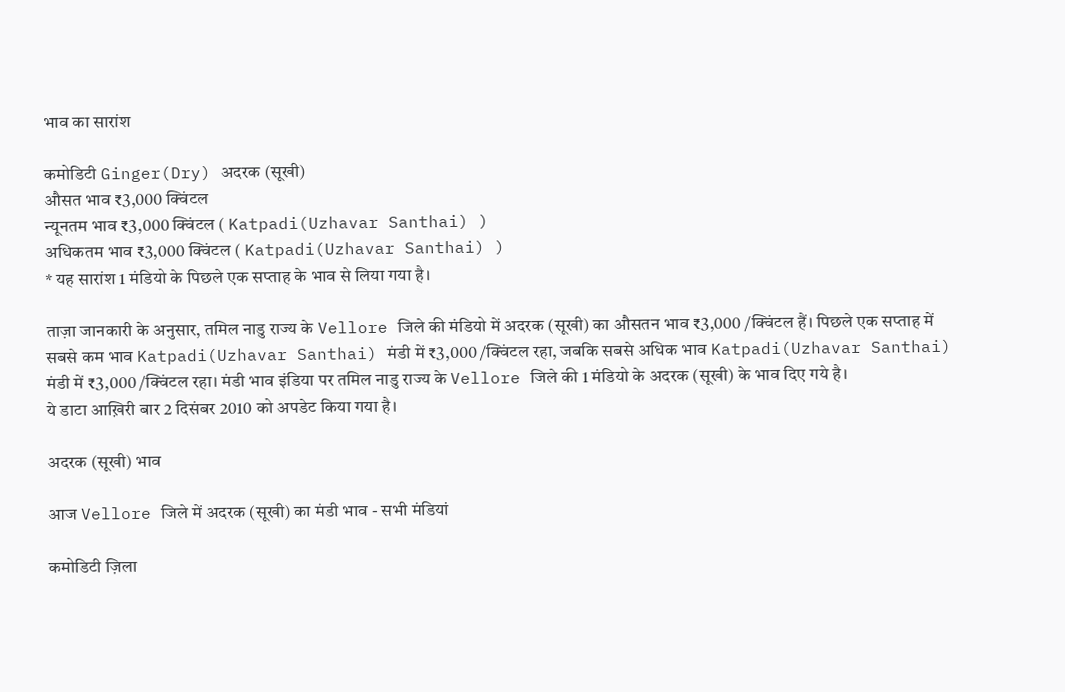भाव का सारांश

कमोडिटी Ginger(Dry) अदरक (सूखी)
औसत भाव ₹3,000 क्विंटल
न्यूनतम भाव ₹3,000 क्विंटल ( Katpadi(Uzhavar Santhai) )
अधिकतम भाव ₹3,000 क्विंटल ( Katpadi(Uzhavar Santhai) )
* यह सारांश 1 मंडियो के पिछले एक सप्ताह के भाव से लिया गया है।

ताज़ा जानकारी के अनुसार, तमिल नाडु राज्य के Vellore जिले की मंडियो में अदरक (सूखी) का औसतन भाव ₹3,000 /क्विंटल हैं। पिछले एक सप्ताह में सबसे कम भाव Katpadi(Uzhavar Santhai) मंडी में ₹3,000 /क्विंटल रहा, जबकि सबसे अधिक भाव Katpadi(Uzhavar Santhai) मंडी में ₹3,000 /क्विंटल रहा। मंडी भाव इंडिया पर तमिल नाडु राज्य के Vellore जिले की 1 मंडियो के अदरक (सूखी) के भाव दिए गये है।
ये डाटा आख़िरी बार 2 दिसंबर 2010 को अपडेट किया गया है।

अदरक (सूखी) भाव

आज Vellore जिले में अदरक (सूखी) का मंडी भाव - सभी मंडियां

कमोडिटी ज़िला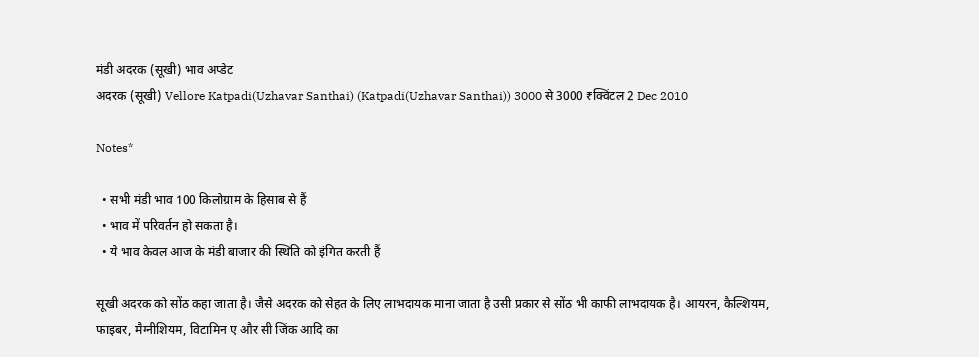मंडी अदरक (सूखी) भाव अप्डेट
अदरक (सूखी) Vellore Katpadi(Uzhavar Santhai) (Katpadi(Uzhavar Santhai)) 3000 से 3000 ₹क्विंटल 2 Dec 2010

Notes*

  • सभी मंडी भाव 100 किलोग्राम के हिसाब से हैं
  • भाव में परिवर्तन हो सकता है।
  • ये भाव केवल आज के मंडी बाजार की स्थिति को इंगित करती हैं

सूखी अदरक को सोंठ कहा जाता है। जैसे अदरक को सेहत के लिए लाभदायक माना जाता है उसी प्रकार से सोंठ भी काफी लाभदायक है। आयरन, कैल्शियम, फाइबर, मैग्नीशियम, विटामिन ए और सी जिंक आदि का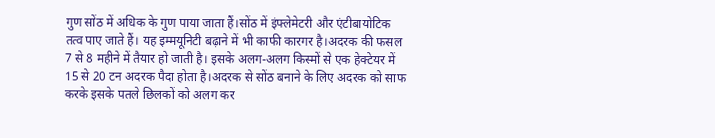गुण सोंठ में अधिक के गुण पाया जाता हैं।सोंठ में इंफ्लेमेटरी और एंटीबायोटिक तत्व पाए जाते हैं। यह इम्मयूनिटी बढ़ाने में भी काफी कारगर है।अदरक की फसल 7 से 8 महीने में तैयार हो जाती है। इसके अलग-अलग किस्मों से एक हेक्टेयर में 15 से 20 टन अदरक पैदा होता है।अदरक से सोंठ बनाने के लिए अदरक को साफ करके इसके पतले छिलकों को अलग कर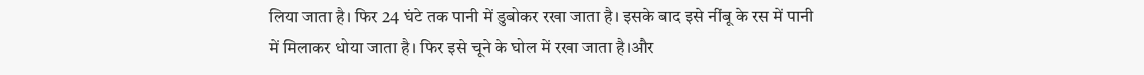लिया जाता है। फिर 24 घंटे तक पानी में डुबोकर रखा जाता है। इसके बाद इसे नींबू के रस में पानी में मिलाकर धोया जाता है। फिर इसे चूने के घोल में रखा जाता है।और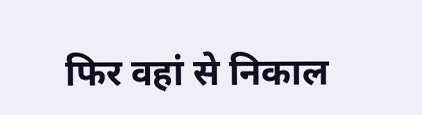फिर वहां से निकाल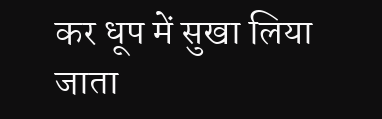कर धूप में सुखा लिया जाता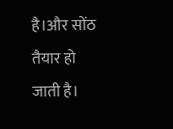है।और सोंठ तैयार हो जाती है।